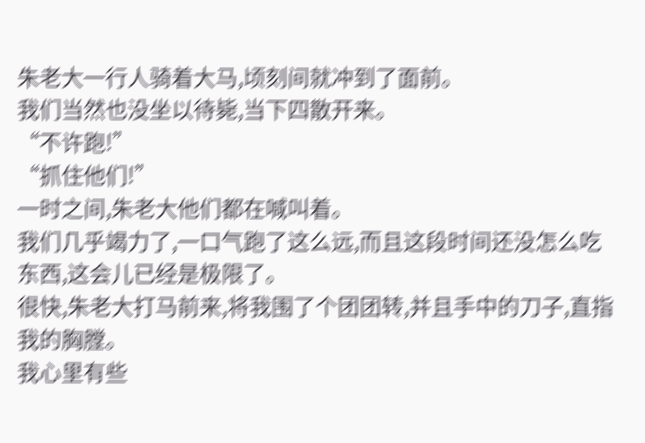朱老大一行人骑着大马,顷刻间就冲到了面前。
我们当然也没坐以待毙,当下四散开来。
“不许跑!”
“抓住他们!”
一时之间,朱老大他们都在喊叫着。
我们几乎竭力了,一口气跑了这么远,而且这段时间还没怎么吃东西,这会儿已经是极限了。
很快,朱老大打马前来,将我围了个团团转,并且手中的刀子,直指我的胸膛。
我心里有些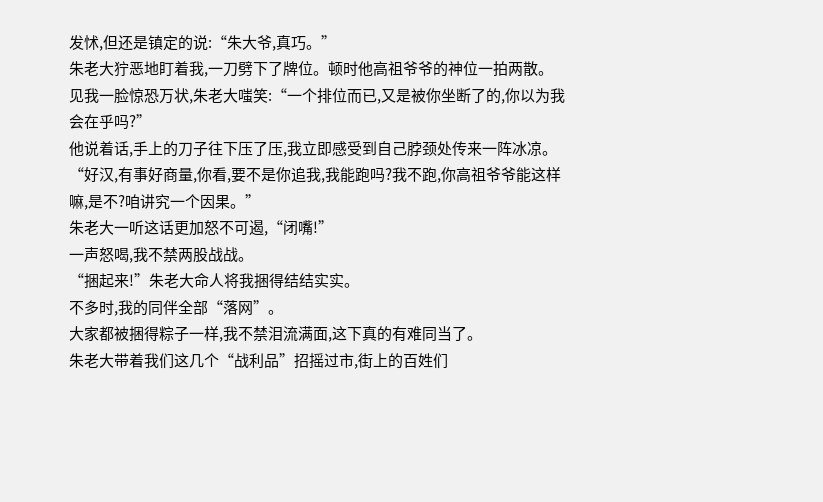发怵,但还是镇定的说:“朱大爷,真巧。”
朱老大狞恶地盯着我,一刀劈下了牌位。顿时他高祖爷爷的神位一拍两散。
见我一脸惊恐万状,朱老大嗤笑:“一个排位而已,又是被你坐断了的,你以为我会在乎吗?”
他说着话,手上的刀子往下压了压,我立即感受到自己脖颈处传来一阵冰凉。
“好汉,有事好商量,你看,要不是你追我,我能跑吗?我不跑,你高祖爷爷能这样嘛,是不?咱讲究一个因果。”
朱老大一听这话更加怒不可遏,“闭嘴!”
一声怒喝,我不禁两股战战。
“捆起来!”朱老大命人将我捆得结结实实。
不多时,我的同伴全部“落网”。
大家都被捆得粽子一样,我不禁泪流满面,这下真的有难同当了。
朱老大带着我们这几个“战利品”招摇过市,街上的百姓们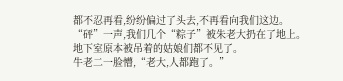都不忍再看,纷纷偏过了头去,不再看向我们这边。
“砰”一声,我们几个“粽子”被朱老大扔在了地上。
地下室原本被吊着的姑娘们都不见了。
牛老二一脸懵,“老大,人都跑了。”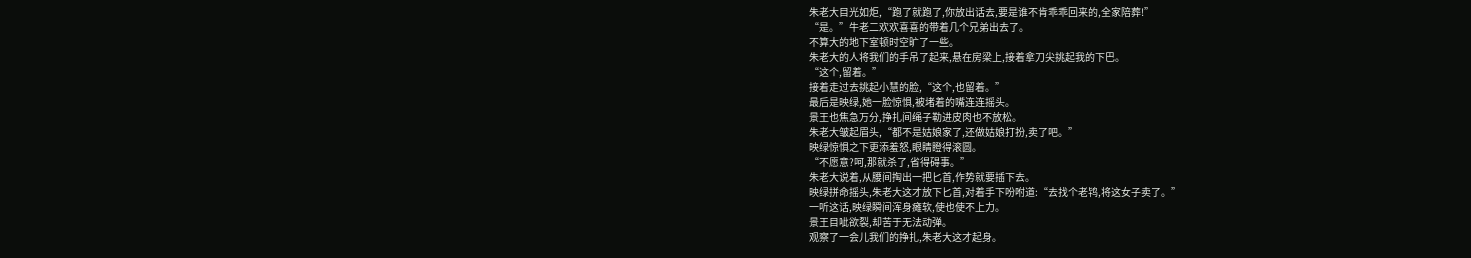朱老大目光如炬,“跑了就跑了,你放出话去,要是谁不肯乖乖回来的,全家陪葬!”
“是。”牛老二欢欢喜喜的带着几个兄弟出去了。
不算大的地下室顿时空旷了一些。
朱老大的人将我们的手吊了起来,悬在房梁上,接着拿刀尖挑起我的下巴。
“这个,留着。”
接着走过去挑起小慧的脸,“这个,也留着。”
最后是映绿,她一脸惊惧,被堵着的嘴连连摇头。
景王也焦急万分,挣扎间绳子勒进皮肉也不放松。
朱老大皱起眉头,“都不是姑娘家了,还做姑娘打扮,卖了吧。”
映绿惊惧之下更添羞怒,眼睛瞪得滚圆。
“不愿意?呵,那就杀了,省得碍事。”
朱老大说着,从腰间掏出一把匕首,作势就要插下去。
映绿拼命摇头,朱老大这才放下匕首,对着手下吩咐道:“去找个老鸨,将这女子卖了。”
一听这话,映绿瞬间浑身瘫软,使也使不上力。
景王目呲欲裂,却苦于无法动弹。
观察了一会儿我们的挣扎,朱老大这才起身。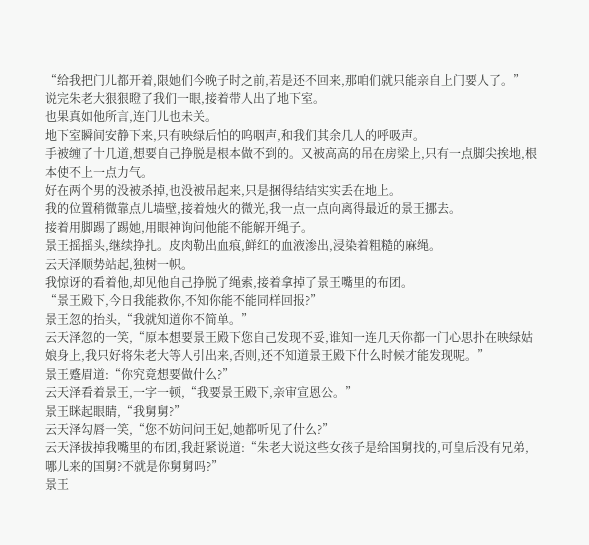“给我把门儿都开着,限她们今晚子时之前,若是还不回来,那咱们就只能亲自上门要人了。”
说完朱老大狠狠瞪了我们一眼,接着带人出了地下室。
也果真如他所言,连门儿也未关。
地下室瞬间安静下来,只有映绿后怕的呜咽声,和我们其余几人的呼吸声。
手被缠了十几道,想要自己挣脱是根本做不到的。又被高高的吊在房梁上,只有一点脚尖挨地,根本使不上一点力气。
好在两个男的没被杀掉,也没被吊起来,只是捆得结结实实丢在地上。
我的位置稍微靠点儿墙壁,接着烛火的微光,我一点一点向离得最近的景王挪去。
接着用脚踢了踢她,用眼神询问他能不能解开绳子。
景王摇摇头,继续挣扎。皮肉勒出血痕,鲜红的血液渗出,浸染着粗糙的麻绳。
云天泽顺势站起,独树一帜。
我惊讶的看着他,却见他自己挣脱了绳索,接着拿掉了景王嘴里的布团。
“景王殿下,今日我能救你,不知你能不能同样回报?”
景王忽的抬头,“我就知道你不简单。”
云天泽忽的一笑,“原本想要景王殿下您自己发现不妥,谁知一连几天你都一门心思扑在映绿姑娘身上,我只好将朱老大等人引出来,否则,还不知道景王殿下什么时候才能发现呢。”
景王蹙眉道:“你究竟想要做什么?”
云天泽看着景王,一字一顿,“我要景王殿下,亲审宣恩公。”
景王眯起眼睛,“我舅舅?”
云天泽勾唇一笑,“您不妨问问王妃,她都听见了什么?”
云天泽拔掉我嘴里的布团,我赶紧说道:“朱老大说这些女孩子是给国舅找的,可皇后没有兄弟,哪儿来的国舅?不就是你舅舅吗?”
景王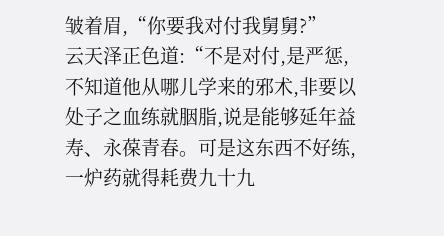皱着眉,“你要我对付我舅舅?”
云天泽正色道:“不是对付,是严惩,不知道他从哪儿学来的邪术,非要以处子之血练就胭脂,说是能够延年益寿、永葆青春。可是这东西不好练,一炉药就得耗费九十九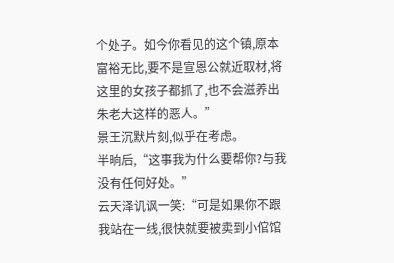个处子。如今你看见的这个镇,原本富裕无比,要不是宣恩公就近取材,将这里的女孩子都抓了,也不会滋养出朱老大这样的恶人。”
景王沉默片刻,似乎在考虑。
半晌后,“这事我为什么要帮你?与我没有任何好处。”
云天泽讥讽一笑:“可是如果你不跟我站在一线,很快就要被卖到小倌馆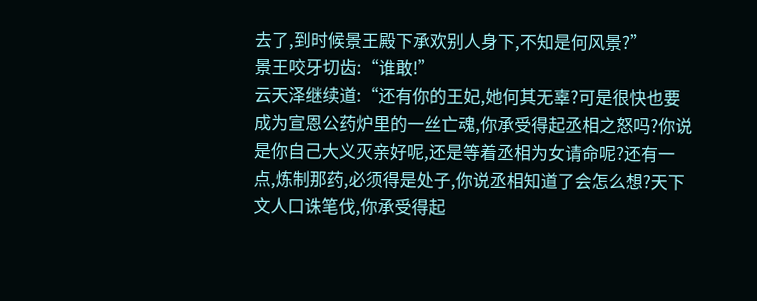去了,到时候景王殿下承欢别人身下,不知是何风景?”
景王咬牙切齿:“谁敢!”
云天泽继续道:“还有你的王妃,她何其无辜?可是很快也要成为宣恩公药炉里的一丝亡魂,你承受得起丞相之怒吗?你说是你自己大义灭亲好呢,还是等着丞相为女请命呢?还有一点,炼制那药,必须得是处子,你说丞相知道了会怎么想?天下文人口诛笔伐,你承受得起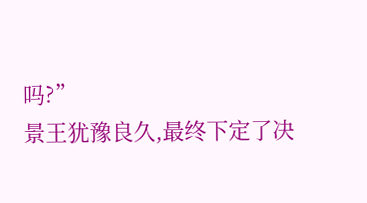吗?”
景王犹豫良久,最终下定了决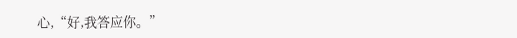心,“好,我答应你。”